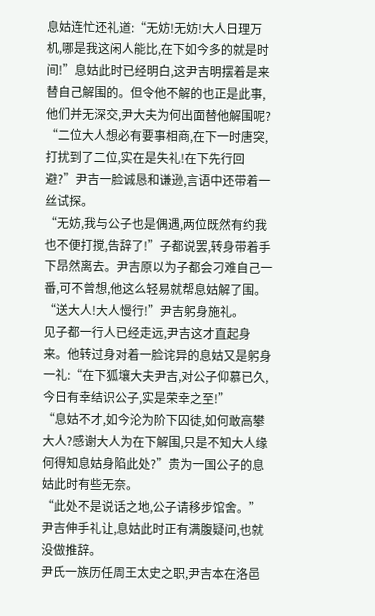息姑连忙还礼道:“无妨!无妨!大人日理万机,哪是我这闲人能比,在下如今多的就是时间!”息姑此时已经明白,这尹吉明摆着是来替自己解围的。但令他不解的也正是此事,他们并无深交,尹大夫为何出面替他解围呢?
“二位大人想必有要事相商,在下一时唐突,打扰到了二位,实在是失礼!在下先行回避?”尹吉一脸诚恳和谦逊,言语中还带着一丝试探。
“无妨,我与公子也是偶遇,两位既然有约我也不便打搅,告辞了!”子都说罢,转身带着手下昂然离去。尹吉原以为子都会刁难自己一番,可不曾想,他这么轻易就帮息姑解了围。
“送大人!大人慢行!”尹吉躬身施礼。
见子都一行人已经走远,尹吉这才直起身来。他转过身对着一脸诧异的息姑又是躬身一礼:“在下狐壤大夫尹吉,对公子仰慕已久,今日有幸结识公子,实是荣幸之至!”
“息姑不才,如今沦为阶下囚徒,如何敢高攀大人?感谢大人为在下解围,只是不知大人缘何得知息姑身陷此处?”贵为一国公子的息姑此时有些无奈。
“此处不是说话之地,公子请移步馆舍。”尹吉伸手礼让,息姑此时正有满腹疑问,也就没做推辞。
尹氏一族历任周王太史之职,尹吉本在洛邑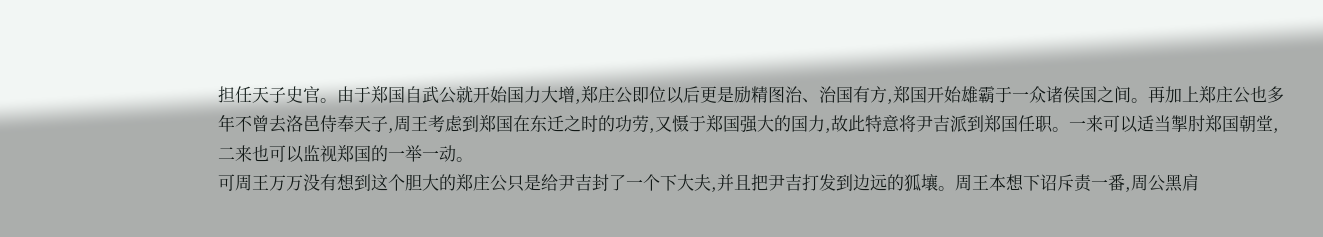担任天子史官。由于郑国自武公就开始国力大增,郑庄公即位以后更是励精图治、治国有方,郑国开始雄霸于一众诸侯国之间。再加上郑庄公也多年不曾去洛邑侍奉天子,周王考虑到郑国在东迁之时的功劳,又慑于郑国强大的国力,故此特意将尹吉派到郑国任职。一来可以适当掣肘郑国朝堂,二来也可以监视郑国的一举一动。
可周王万万没有想到这个胆大的郑庄公只是给尹吉封了一个下大夫,并且把尹吉打发到边远的狐壤。周王本想下诏斥责一番,周公黑肩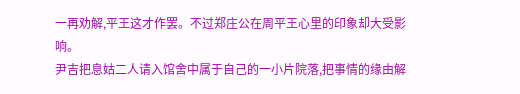一再劝解,平王这才作罢。不过郑庄公在周平王心里的印象却大受影响。
尹吉把息姑二人请入馆舍中属于自己的一小片院落,把事情的缘由解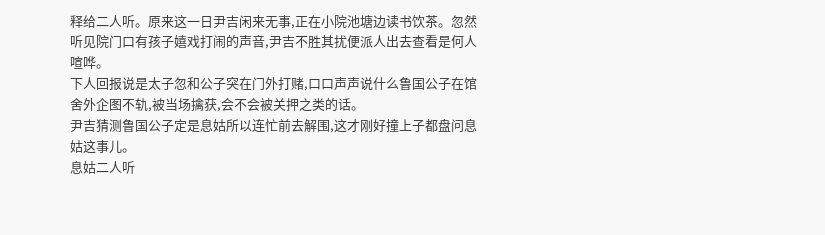释给二人听。原来这一日尹吉闲来无事,正在小院池塘边读书饮茶。忽然听见院门口有孩子嬉戏打闹的声音,尹吉不胜其扰便派人出去查看是何人喧哗。
下人回报说是太子忽和公子突在门外打赌,口口声声说什么鲁国公子在馆舍外企图不轨,被当场擒获,会不会被关押之类的话。
尹吉猜测鲁国公子定是息姑所以连忙前去解围,这才刚好撞上子都盘问息姑这事儿。
息姑二人听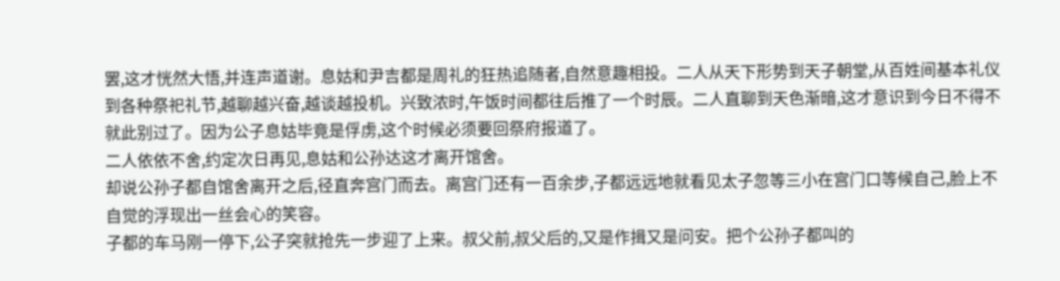罢,这才恍然大悟,并连声道谢。息姑和尹吉都是周礼的狂热追随者,自然意趣相投。二人从天下形势到天子朝堂,从百姓间基本礼仪到各种祭祀礼节,越聊越兴奋,越谈越投机。兴致浓时,午饭时间都往后推了一个时辰。二人直聊到天色渐暗,这才意识到今日不得不就此别过了。因为公子息姑毕竟是俘虏,这个时候必须要回祭府报道了。
二人依依不舍,约定次日再见,息姑和公孙达这才离开馆舍。
却说公孙子都自馆舍离开之后,径直奔宫门而去。离宫门还有一百余步,子都远远地就看见太子忽等三小在宫门口等候自己,脸上不自觉的浮现出一丝会心的笑容。
子都的车马刚一停下,公子突就抢先一步迎了上来。叔父前,叔父后的,又是作揖又是问安。把个公孙子都叫的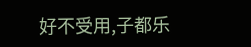好不受用,子都乐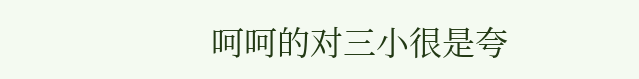呵呵的对三小很是夸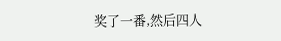奖了一番,然后四人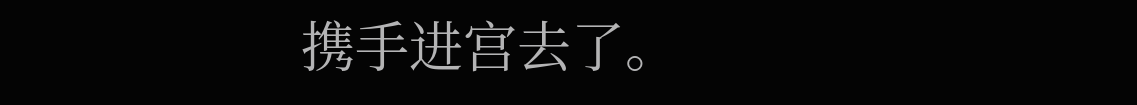携手进宫去了。